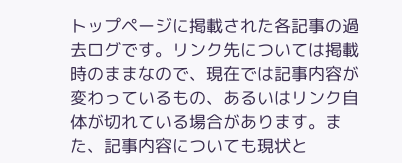トップページに掲載された各記事の過去ログです。リンク先については掲載時のままなので、現在では記事内容が変わっているもの、あるいはリンク自体が切れている場合があります。また、記事内容についても現状と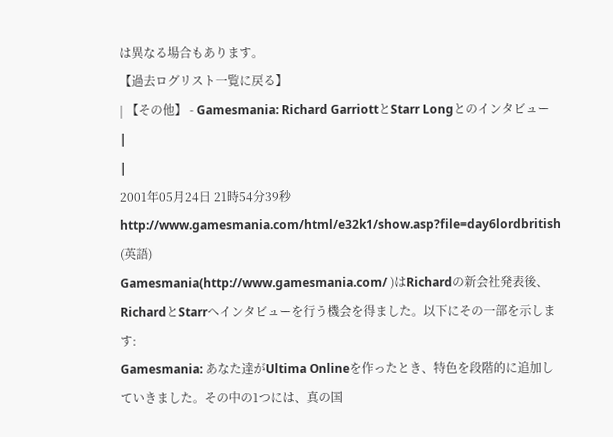は異なる場合もあります。
【過去ログリスト一覧に戻る】
| 【その他】 - Gamesmania: Richard GarriottとStarr Longとのインタビュー |
|
2001年05月24日 21時54分39秒 http://www.gamesmania.com/html/e32k1/show.asp?file=day6lordbritish (英語)
Gamesmania(http://www.gamesmania.com/ )はRichardの新会社発表後、RichardとStarrへインタビューを行う機会を得ました。以下にその一部を示します:
Gamesmania: あなた達がUltima Onlineを作ったとき、特色を段階的に追加していきました。その中の1つには、真の国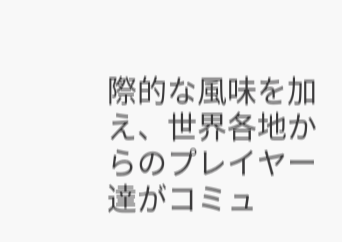際的な風味を加え、世界各地からのプレイヤー達がコミュ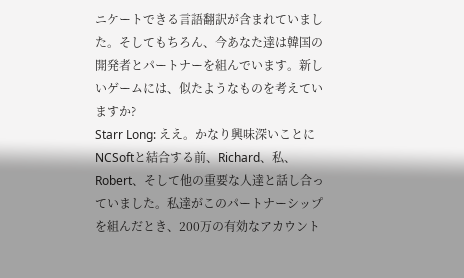ニケートできる言語翻訳が含まれていました。そしてもちろん、今あなた達は韓国の開発者とパートナーを組んでいます。新しいゲームには、似たようなものを考えていますか?
Starr Long: ええ。かなり興味深いことにNCSoftと結合する前、Richard、私、Robert、そして他の重要な人達と話し合っていました。私達がこのパートナーシップを組んだとき、200万の有効なアカウント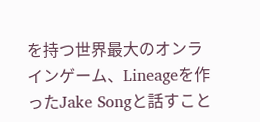を持つ世界最大のオンラインゲーム、Lineageを作ったJake Songと話すこと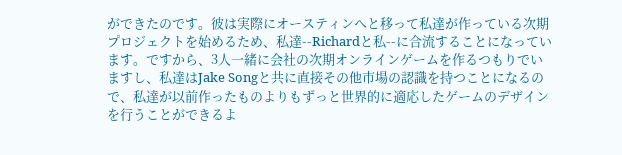ができたのです。彼は実際にオースティンへと移って私達が作っている次期プロジェクトを始めるため、私達--Richardと私--に合流することになっています。ですから、3人一緒に会社の次期オンラインゲームを作るつもりでいますし、私達はJake Songと共に直接その他市場の認識を持つことになるので、私達が以前作ったものよりもずっと世界的に適応したゲームのデザインを行うことができるよ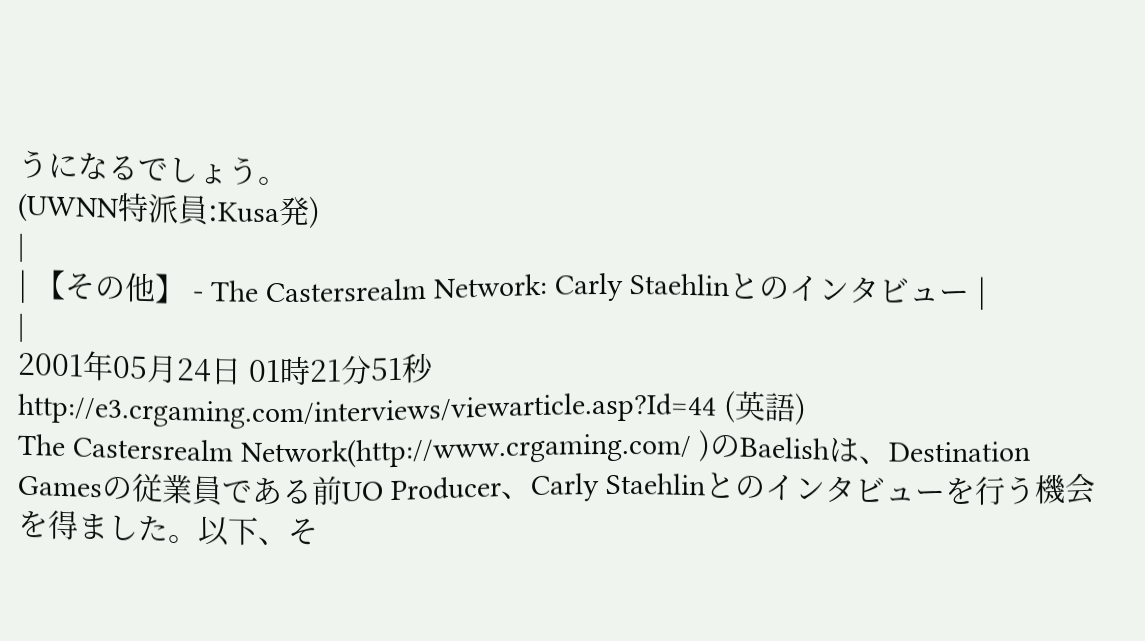うになるでしょう。
(UWNN特派員:Kusa発)
|
| 【その他】 - The Castersrealm Network: Carly Staehlinとのインタビュー |
|
2001年05月24日 01時21分51秒 http://e3.crgaming.com/interviews/viewarticle.asp?Id=44 (英語)
The Castersrealm Network(http://www.crgaming.com/ )のBaelishは、Destination Gamesの従業員である前UO Producer、Carly Staehlinとのインタビューを行う機会を得ました。以下、そ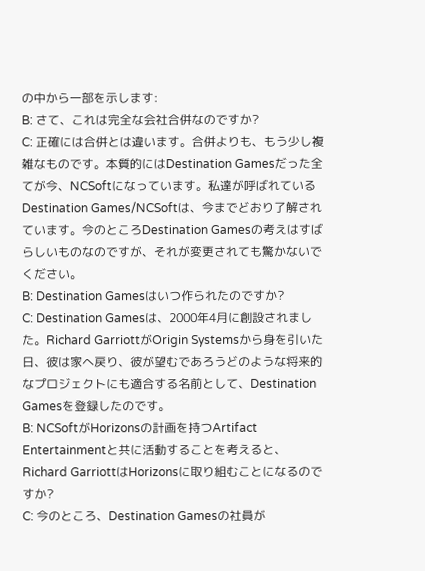の中から一部を示します:
B: さて、これは完全な会社合併なのですか?
C: 正確には合併とは違います。合併よりも、もう少し複雑なものです。本質的にはDestination Gamesだった全てが今、NCSoftになっています。私達が呼ばれているDestination Games/NCSoftは、今までどおり了解されています。今のところDestination Gamesの考えはすばらしいものなのですが、それが変更されても驚かないでください。
B: Destination Gamesはいつ作られたのですか?
C: Destination Gamesは、2000年4月に創設されました。Richard GarriottがOrigin Systemsから身を引いた日、彼は家へ戻り、彼が望むであろうどのような将来的なプロジェクトにも適合する名前として、Destination Gamesを登録したのです。
B: NCSoftがHorizonsの計画を持つArtifact Entertainmentと共に活動することを考えると、Richard GarriottはHorizonsに取り組むことになるのですか?
C: 今のところ、Destination Gamesの社員が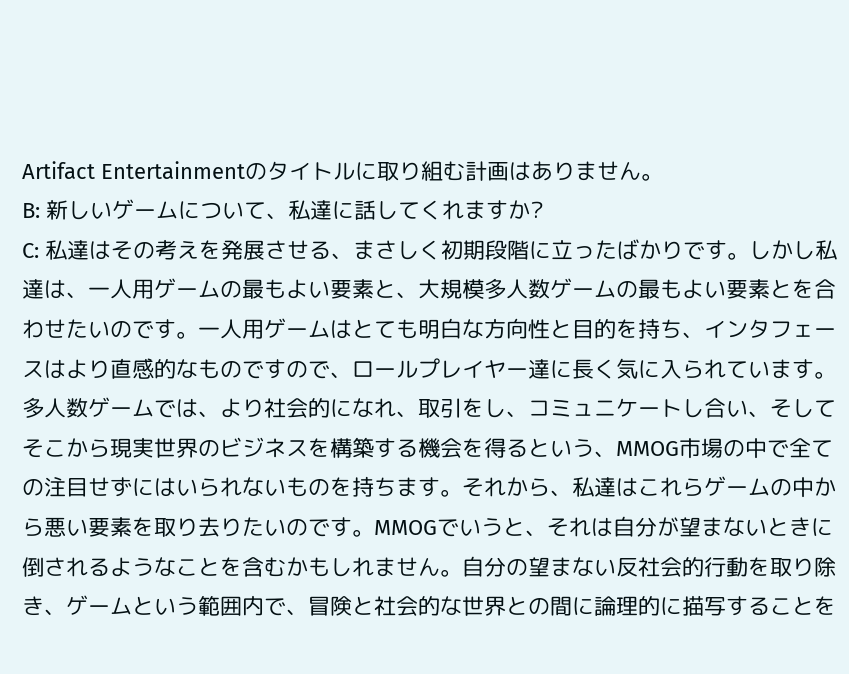Artifact Entertainmentのタイトルに取り組む計画はありません。
B: 新しいゲームについて、私達に話してくれますか?
C: 私達はその考えを発展させる、まさしく初期段階に立ったばかりです。しかし私達は、一人用ゲームの最もよい要素と、大規模多人数ゲームの最もよい要素とを合わせたいのです。一人用ゲームはとても明白な方向性と目的を持ち、インタフェースはより直感的なものですので、ロールプレイヤー達に長く気に入られています。多人数ゲームでは、より社会的になれ、取引をし、コミュニケートし合い、そしてそこから現実世界のビジネスを構築する機会を得るという、MMOG市場の中で全ての注目せずにはいられないものを持ちます。それから、私達はこれらゲームの中から悪い要素を取り去りたいのです。MMOGでいうと、それは自分が望まないときに倒されるようなことを含むかもしれません。自分の望まない反社会的行動を取り除き、ゲームという範囲内で、冒険と社会的な世界との間に論理的に描写することを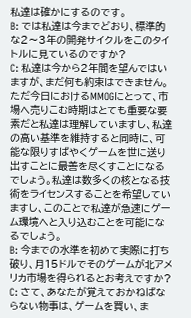私達は確かにするのです。
B: では私達は今までどおり、標準的な2〜3年の開発サイクルをこのタイトルに見ているのですか?
C: 私達は今から2年間を望んではいますが、まだ何も約束はできません。ただ今日におけるMMOGにとって、市場へ売りこむ時期はとても重要な要素だと私達は理解していますし、私達の高い基準を維持すると同時に、可能な限りすばやくゲームを世に送り出すことに最善を尽くすことになるでしょう。私達は数多くの核となる技術をライセンスすることを希望していますし、このことで私達が急速にゲーム環境へと入り込むことを可能になるでしょう。
B: 今までの水準を初めて実際に打ち破り、月15ドルでそのゲームが北アメリカ市場を得られるとお考えですか?
C: さて、あなたが覚えておかねばならない物事は、ゲームを買い、ま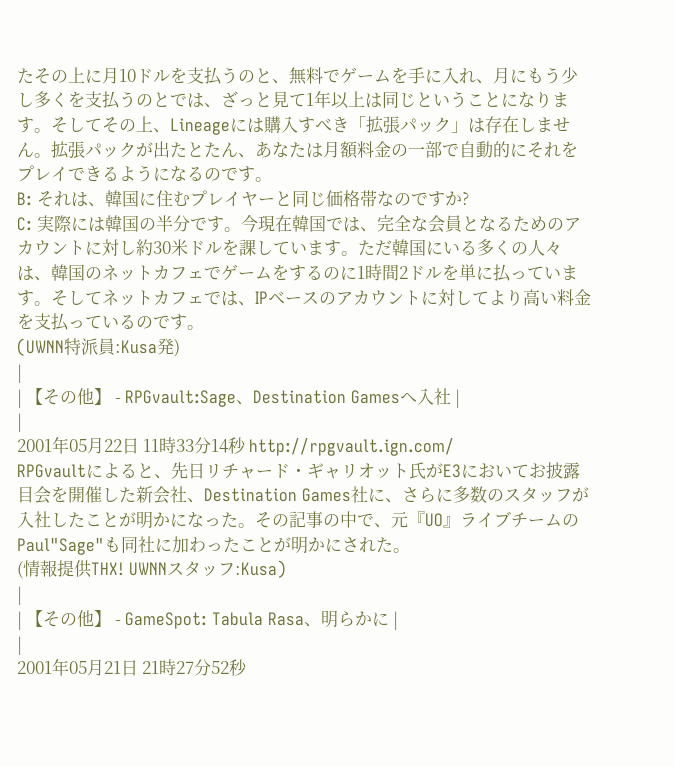たその上に月10ドルを支払うのと、無料でゲームを手に入れ、月にもう少し多くを支払うのとでは、ざっと見て1年以上は同じということになります。そしてその上、Lineageには購入すべき「拡張パック」は存在しません。拡張パックが出たとたん、あなたは月額料金の一部で自動的にそれをプレイできるようになるのです。
B: それは、韓国に住むプレイヤーと同じ価格帯なのですか?
C: 実際には韓国の半分です。今現在韓国では、完全な会員となるためのアカウントに対し約30米ドルを課しています。ただ韓国にいる多くの人々は、韓国のネットカフェでゲームをするのに1時間2ドルを単に払っています。そしてネットカフェでは、IPベースのアカウントに対してより高い料金を支払っているのです。
(UWNN特派員:Kusa発)
|
| 【その他】 - RPGvault:Sage、Destination Gamesへ入社 |
|
2001年05月22日 11時33分14秒 http://rpgvault.ign.com/
RPGvaultによると、先日リチャード・ギャリオット氏がE3においてお披露目会を開催した新会社、Destination Games社に、さらに多数のスタッフが入社したことが明かになった。その記事の中で、元『UO』ライブチームのPaul"Sage"も同社に加わったことが明かにされた。
(情報提供THX! UWNNスタッフ:Kusa)
|
| 【その他】 - GameSpot: Tabula Rasa、明らかに |
|
2001年05月21日 21時27分52秒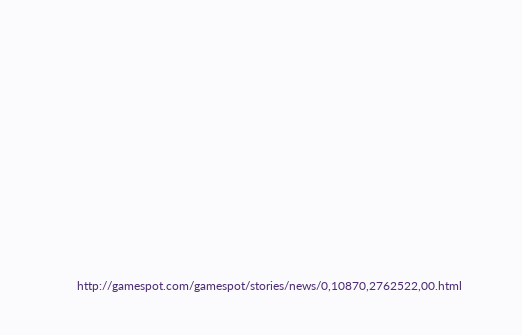http://gamespot.com/gamespot/stories/news/0,10870,2762522,00.html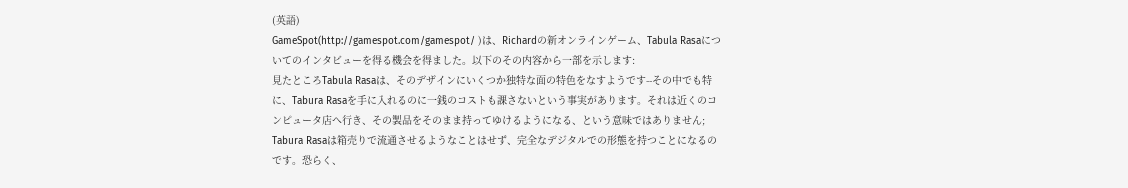(英語)
GameSpot(http://gamespot.com/gamespot/ )は、Richardの新オンラインゲーム、Tabula Rasaについてのインタビューを得る機会を得ました。以下のその内容から一部を示します:
見たところTabula Rasaは、そのデザインにいくつか独特な面の特色をなすようです--その中でも特に、Tabura Rasaを手に入れるのに一銭のコストも課さないという事実があります。それは近くのコンピュータ店へ行き、その製品をそのまま持ってゆけるようになる、という意味ではありません; Tabura Rasaは箱売りで流通させるようなことはせず、完全なデジタルでの形態を持つことになるのです。恐らく、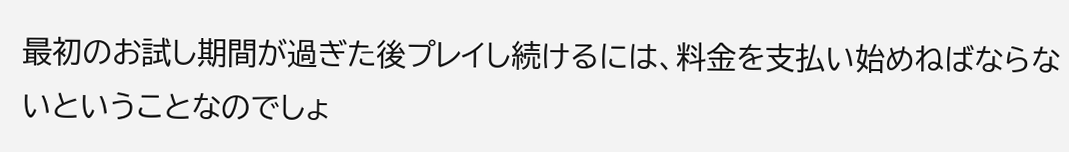最初のお試し期間が過ぎた後プレイし続けるには、料金を支払い始めねばならないということなのでしょ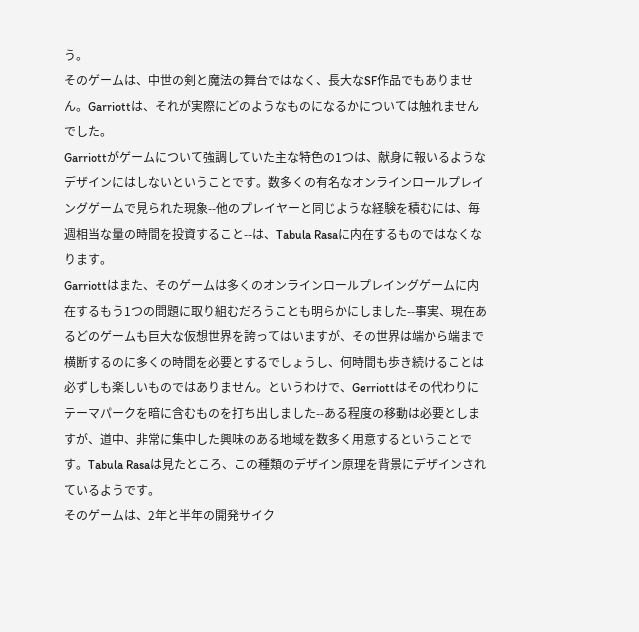う。
そのゲームは、中世の剣と魔法の舞台ではなく、長大なSF作品でもありません。Garriottは、それが実際にどのようなものになるかについては触れませんでした。
Garriottがゲームについて強調していた主な特色の1つは、献身に報いるようなデザインにはしないということです。数多くの有名なオンラインロールプレイングゲームで見られた現象--他のプレイヤーと同じような経験を積むには、毎週相当な量の時間を投資すること--は、Tabula Rasaに内在するものではなくなります。
Garriottはまた、そのゲームは多くのオンラインロールプレイングゲームに内在するもう1つの問題に取り組むだろうことも明らかにしました--事実、現在あるどのゲームも巨大な仮想世界を誇ってはいますが、その世界は端から端まで横断するのに多くの時間を必要とするでしょうし、何時間も歩き続けることは必ずしも楽しいものではありません。というわけで、Gerriottはその代わりにテーマパークを暗に含むものを打ち出しました--ある程度の移動は必要としますが、道中、非常に集中した興味のある地域を数多く用意するということです。Tabula Rasaは見たところ、この種類のデザイン原理を背景にデザインされているようです。
そのゲームは、2年と半年の開発サイク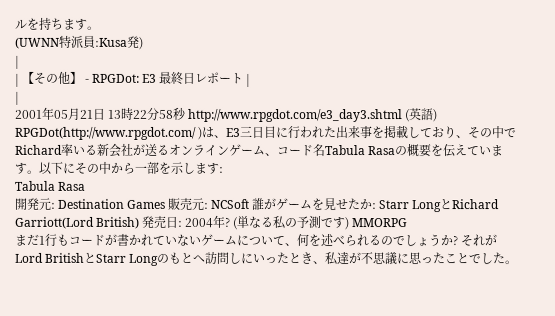ルを持ちます。
(UWNN特派員:Kusa発)
|
| 【その他】 - RPGDot: E3 最終日レポート |
|
2001年05月21日 13時22分58秒 http://www.rpgdot.com/e3_day3.shtml (英語)
RPGDot(http://www.rpgdot.com/ )は、E3三日目に行われた出来事を掲載しており、その中でRichard率いる新会社が送るオンラインゲーム、コード名Tabula Rasaの概要を伝えています。以下にその中から一部を示します:
Tabula Rasa
開発元: Destination Games 販売元: NCSoft 誰がゲームを見せたか: Starr LongとRichard Garriott(Lord British) 発売日: 2004年? (単なる私の予測です) MMORPG
まだ1行もコードが書かれていないゲームについて、何を述べられるのでしょうか? それがLord BritishとStarr Longのもとへ訪問しにいったとき、私達が不思議に思ったことでした。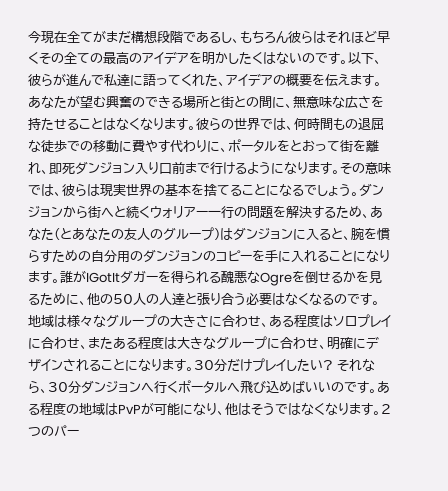今現在全てがまだ構想段階であるし、もちろん彼らはそれほど早くその全ての最高のアイデアを明かしたくはないのです。以下、彼らが進んで私達に語ってくれた、アイデアの概要を伝えます。あなたが望む興奮のできる場所と街との間に、無意味な広さを持たせることはなくなります。彼らの世界では、何時間もの退屈な徒歩での移動に費やす代わりに、ポータルをとおって街を離れ、即死ダンジョン入り口前まで行けるようになります。その意味では、彼らは現実世界の基本を捨てることになるでしょう。ダンジョンから街へと続くウォリアー一行の問題を解決するため、あなた(とあなたの友人のグループ)はダンジョンに入ると、腕を慣らすための自分用のダンジョンのコピーを手に入れることになります。誰がIGotItダガーを得られる醜悪なOgreを倒せるかを見るために、他の50人の人達と張り合う必要はなくなるのです。地域は様々なグループの大きさに合わせ、ある程度はソロプレイに合わせ、またある程度は大きなグループに合わせ、明確にデザインされることになります。30分だけプレイしたい? それなら、30分ダンジョンへ行くポータルへ飛び込めばいいのです。ある程度の地域はPvPが可能になり、他はそうではなくなります。2つのパー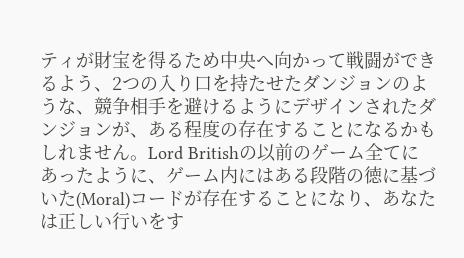ティが財宝を得るため中央へ向かって戦闘ができるよう、2つの入り口を持たせたダンジョンのような、競争相手を避けるようにデザインされたダンジョンが、ある程度の存在することになるかもしれません。Lord Britishの以前のゲーム全てにあったように、ゲーム内にはある段階の徳に基づいた(Moral)コードが存在することになり、あなたは正しい行いをす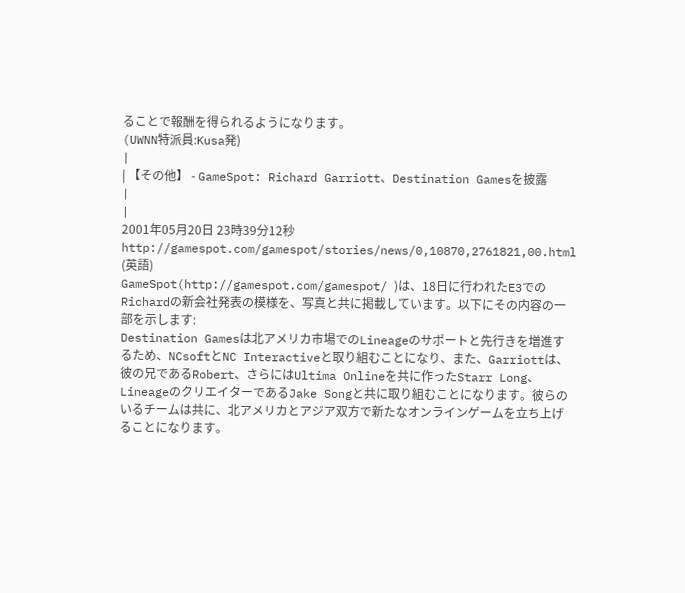ることで報酬を得られるようになります。
(UWNN特派員:Kusa発)
|
| 【その他】 - GameSpot: Richard Garriott、Destination Gamesを披露 |
|
2001年05月20日 23時39分12秒 http://gamespot.com/gamespot/stories/news/0,10870,2761821,00.html (英語)
GameSpot(http://gamespot.com/gamespot/ )は、18日に行われたE3でのRichardの新会社発表の模様を、写真と共に掲載しています。以下にその内容の一部を示します:
Destination Gamesは北アメリカ市場でのLineageのサポートと先行きを増進するため、NCsoftとNC Interactiveと取り組むことになり、また、Garriottは、彼の兄であるRobert、さらにはUltima Onlineを共に作ったStarr Long、LineageのクリエイターであるJake Songと共に取り組むことになります。彼らのいるチームは共に、北アメリカとアジア双方で新たなオンラインゲームを立ち上げることになります。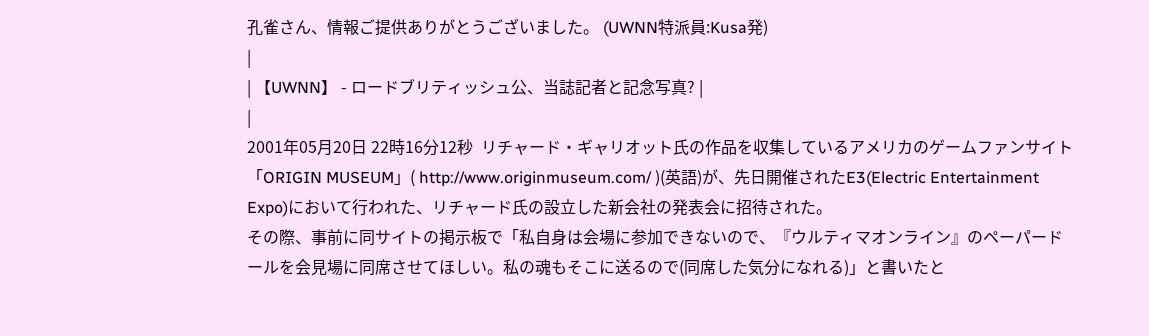孔雀さん、情報ご提供ありがとうございました。 (UWNN特派員:Kusa発)
|
| 【UWNN】 - ロードブリティッシュ公、当誌記者と記念写真? |
|
2001年05月20日 22時16分12秒  リチャード・ギャリオット氏の作品を収集しているアメリカのゲームファンサイト「ORIGIN MUSEUM」( http://www.originmuseum.com/ )(英語)が、先日開催されたE3(Electric Entertainment Expo)において行われた、リチャード氏の設立した新会社の発表会に招待された。
その際、事前に同サイトの掲示板で「私自身は会場に参加できないので、『ウルティマオンライン』のペーパードールを会見場に同席させてほしい。私の魂もそこに送るので(同席した気分になれる)」と書いたと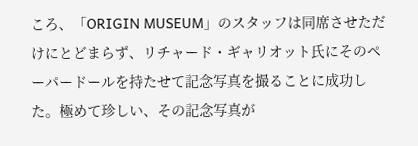ころ、「ORIGIN MUSEUM」のスタッフは同席させただけにとどまらず、リチャード・ギャリオット氏にそのペーパードールを持たせて記念写真を撮ることに成功した。極めて珍しい、その記念写真が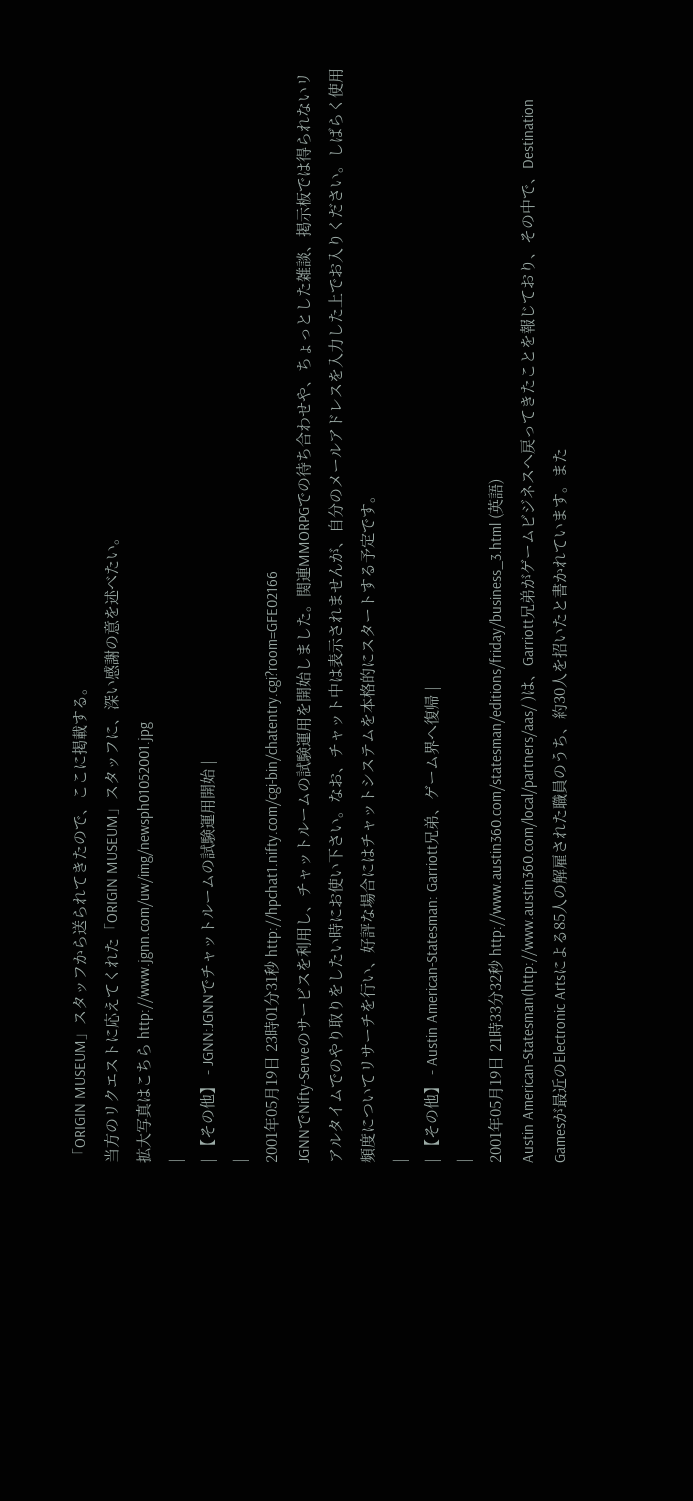「ORIGIN MUSEUM」スタッフから送られてきたので、ここに掲載する。
当方のリクエストに応えてくれた「ORIGIN MUSEUM」スタッフに、深い感謝の意を述べたい。
拡大写真はこちら http://www.jgnn.com/uw/img/newsph01052001.jpg
|
| 【その他】 - JGNN:JGNNでチャットルームの試験運用開始 |
|
2001年05月19日 23時01分31秒 http://hpchat1.nifty.com/cgi-bin/chatentry.cgi?room=GFE02166
JGNNでNifty-Serveのサービスを利用し、チャットルームの試験運用を開始しました。関連MMORPGでの待ち合わせや、ちょっとした雑談、掲示板では得られないリアルタイムでのやり取りをしたい時にお使い下さい。なお、チャット中は表示されませんが、自分のメールアドレスを入力した上でお入りください。しばらく使用頻度についてリサーチを行い、好評な場合にはチャットシステムを本格的にスタートする予定です。
|
| 【その他】 - Austin American-Statesman: Garriott兄弟、ゲーム界へ復帰 |
|
2001年05月19日 21時33分32秒 http://www.austin360.com/statesman/editions/friday/business_3.html (英語)
Austin American-Statesman(http://www.austin360.com/local/partners/aas/ )は、Garriott兄弟がゲームビジネスへ戻ってきたことを報じており、その中で、Destination Gamesが最近のElectronic Artsによる85人の解雇された職員のうち、約30人を招いたと書かれています。また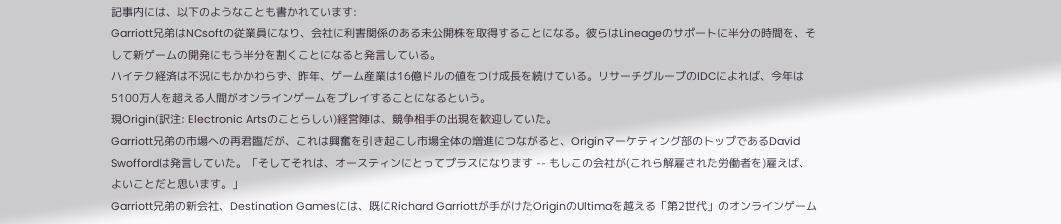記事内には、以下のようなことも書かれています:
Garriott兄弟はNCsoftの従業員になり、会社に利害関係のある未公開株を取得することになる。彼らはLineageのサポートに半分の時間を、そして新ゲームの開発にもう半分を割くことになると発言している。
ハイテク経済は不況にもかかわらず、昨年、ゲーム産業は16億ドルの値をつけ成長を続けている。リサーチグループのIDCによれば、今年は5100万人を超える人間がオンラインゲームをプレイすることになるという。
現Origin(訳注: Electronic Artsのことらしい)経営陣は、競争相手の出現を歓迎していた。
Garriott兄弟の市場への再君臨だが、これは興奮を引き起こし市場全体の増進につながると、Originマーケティング部のトップであるDavid Swoffordは発言していた。「そしてそれは、オースティンにとってプラスになります -- もしこの会社が(これら解雇された労働者を)雇えば、よいことだと思います。」
Garriott兄弟の新会社、Destination Gamesには、既にRichard Garriottが手がけたOriginのUltimaを越える「第2世代」のオンラインゲーム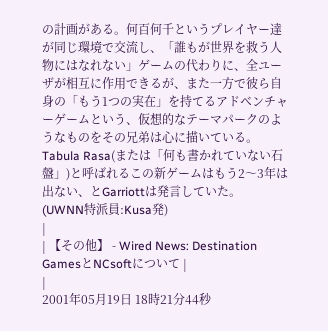の計画がある。何百何千というプレイヤー達が同じ環境で交流し、「誰もが世界を救う人物にはなれない」ゲームの代わりに、全ユーザが相互に作用できるが、また一方で彼ら自身の「もう1つの実在」を持てるアドベンチャーゲームという、仮想的なテーマパークのようなものをその兄弟は心に描いている。
Tabula Rasa(または「何も書かれていない石盤」)と呼ばれるこの新ゲームはもう2〜3年は出ない、とGarriottは発言していた。
(UWNN特派員:Kusa発)
|
| 【その他】 - Wired News: Destination GamesとNCsoftについて |
|
2001年05月19日 18時21分44秒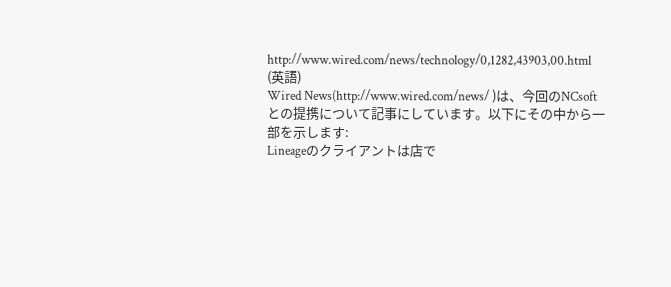http://www.wired.com/news/technology/0,1282,43903,00.html (英語)
Wired News(http://www.wired.com/news/ )は、今回のNCsoftとの提携について記事にしています。以下にその中から一部を示します:
Lineageのクライアントは店で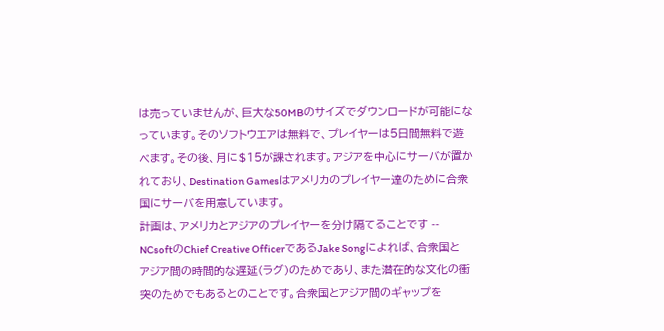は売っていませんが、巨大な50MBのサイズでダウンロードが可能になっています。そのソフトウエアは無料で、プレイヤーは5日間無料で遊べます。その後、月に$15が課されます。アジアを中心にサーバが置かれており、Destination Gamesはアメリカのプレイヤー達のために合衆国にサーバを用意しています。
計画は、アメリカとアジアのプレイヤーを分け隔てることです -- NCsoftのChief Creative OfficerであるJake Songによれば、合衆国とアジア間の時間的な遅延(ラグ)のためであり、また潜在的な文化の衝突のためでもあるとのことです。合衆国とアジア間のギャップを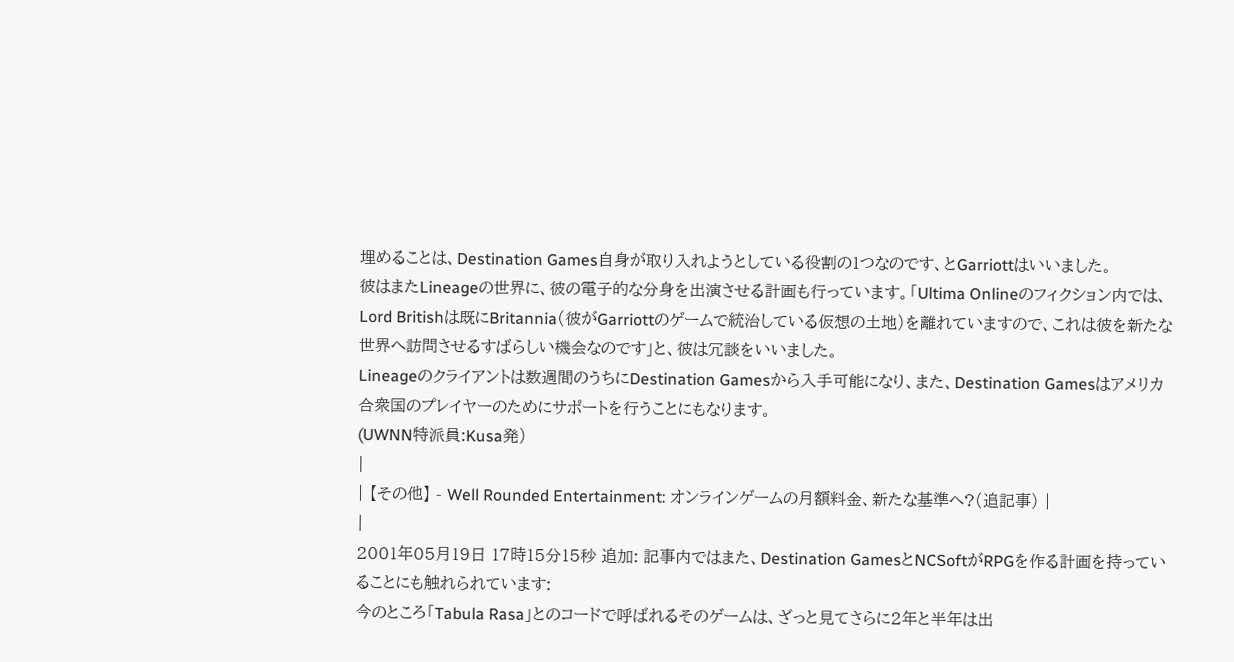埋めることは、Destination Games自身が取り入れようとしている役割の1つなのです、とGarriottはいいました。
彼はまたLineageの世界に、彼の電子的な分身を出演させる計画も行っています。「Ultima Onlineのフィクション内では、Lord Britishは既にBritannia(彼がGarriottのゲームで統治している仮想の土地)を離れていますので、これは彼を新たな世界へ訪問させるすばらしい機会なのです」と、彼は冗談をいいました。
Lineageのクライアントは数週間のうちにDestination Gamesから入手可能になり、また、Destination Gamesはアメリカ合衆国のプレイヤーのためにサポートを行うことにもなります。
(UWNN特派員:Kusa発)
|
| 【その他】 - Well Rounded Entertainment: オンラインゲームの月額料金、新たな基準へ?(追記事) |
|
2001年05月19日 17時15分15秒 追加: 記事内ではまた、Destination GamesとNCSoftがRPGを作る計画を持っていることにも触れられています:
今のところ「Tabula Rasa」とのコードで呼ばれるそのゲームは、ざっと見てさらに2年と半年は出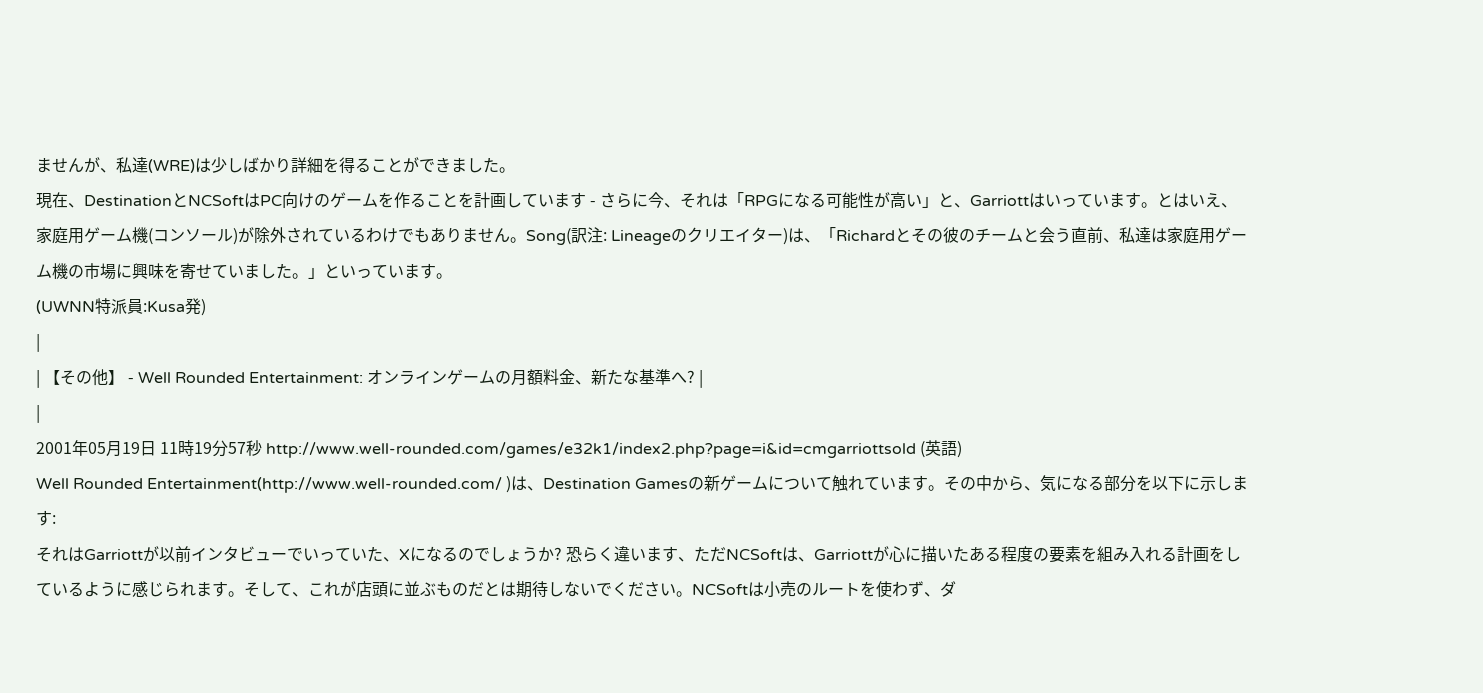ませんが、私達(WRE)は少しばかり詳細を得ることができました。
現在、DestinationとNCSoftはPC向けのゲームを作ることを計画しています - さらに今、それは「RPGになる可能性が高い」と、Garriottはいっています。とはいえ、家庭用ゲーム機(コンソール)が除外されているわけでもありません。Song(訳注: Lineageのクリエイター)は、「Richardとその彼のチームと会う直前、私達は家庭用ゲーム機の市場に興味を寄せていました。」といっています。
(UWNN特派員:Kusa発)
|
| 【その他】 - Well Rounded Entertainment: オンラインゲームの月額料金、新たな基準へ? |
|
2001年05月19日 11時19分57秒 http://www.well-rounded.com/games/e32k1/index2.php?page=i&id=cmgarriottsold (英語)
Well Rounded Entertainment(http://www.well-rounded.com/ )は、Destination Gamesの新ゲームについて触れています。その中から、気になる部分を以下に示します:
それはGarriottが以前インタビューでいっていた、Xになるのでしょうか? 恐らく違います、ただNCSoftは、Garriottが心に描いたある程度の要素を組み入れる計画をしているように感じられます。そして、これが店頭に並ぶものだとは期待しないでください。NCSoftは小売のルートを使わず、ダ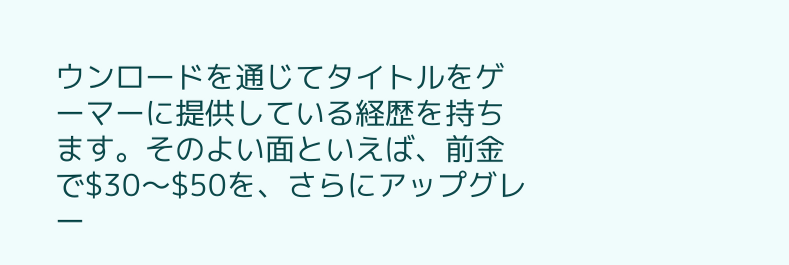ウンロードを通じてタイトルをゲーマーに提供している経歴を持ちます。そのよい面といえば、前金で$30〜$50を、さらにアップグレー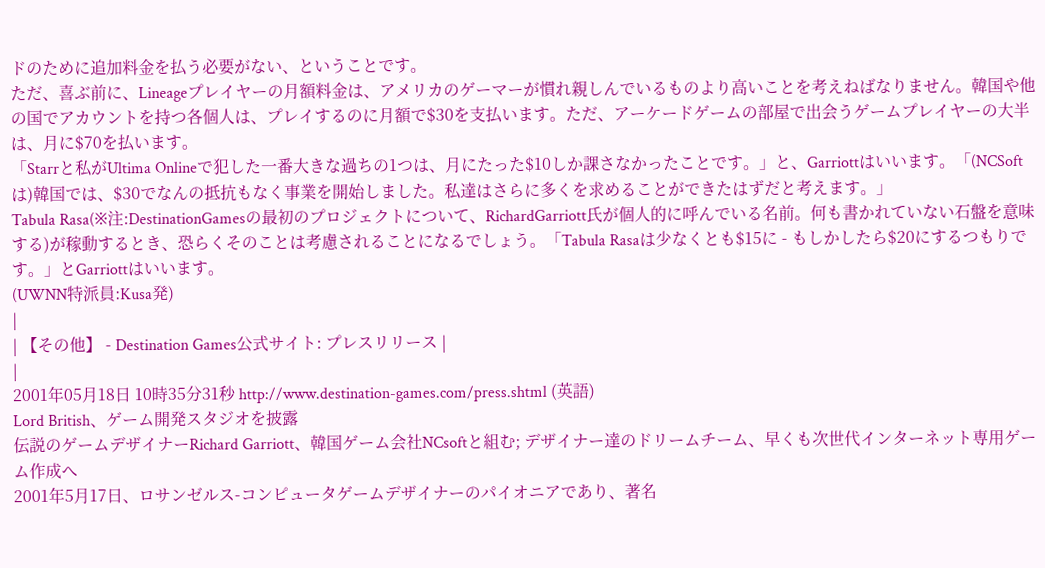ドのために追加料金を払う必要がない、ということです。
ただ、喜ぶ前に、Lineageプレイヤーの月額料金は、アメリカのゲーマーが慣れ親しんでいるものより高いことを考えねばなりません。韓国や他の国でアカウントを持つ各個人は、プレイするのに月額で$30を支払います。ただ、アーケードゲームの部屋で出会うゲームプレイヤーの大半は、月に$70を払います。
「Starrと私がUltima Onlineで犯した一番大きな過ちの1つは、月にたった$10しか課さなかったことです。」と、Garriottはいいます。「(NCSoftは)韓国では、$30でなんの抵抗もなく事業を開始しました。私達はさらに多くを求めることができたはずだと考えます。」
Tabula Rasa(※注:DestinationGamesの最初のプロジェクトについて、RichardGarriott氏が個人的に呼んでいる名前。何も書かれていない石盤を意味する)が稼動するとき、恐らくそのことは考慮されることになるでしょう。「Tabula Rasaは少なくとも$15に - もしかしたら$20にするつもりです。」とGarriottはいいます。
(UWNN特派員:Kusa発)
|
| 【その他】 - Destination Games公式サイト: プレスリリース |
|
2001年05月18日 10時35分31秒 http://www.destination-games.com/press.shtml (英語)
Lord British、ゲーム開発スタジオを披露
伝説のゲームデザイナーRichard Garriott、韓国ゲーム会社NCsoftと組む; デザイナー達のドリームチーム、早くも次世代インターネット専用ゲーム作成へ
2001年5月17日、ロサンゼルス-コンピュータゲームデザイナーのパイオニアであり、著名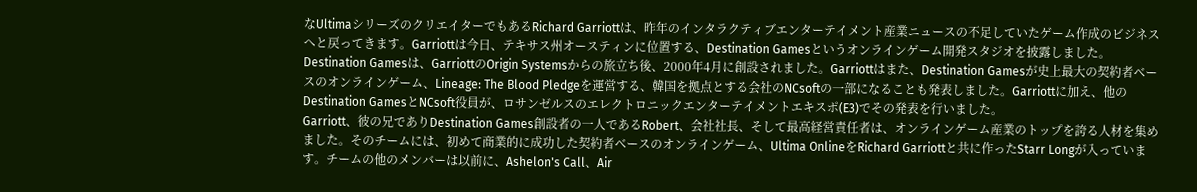なUltimaシリーズのクリエイターでもあるRichard Garriottは、昨年のインタラクティブエンターテイメント産業ニュースの不足していたゲーム作成のビジネスへと戻ってきます。Garriottは今日、テキサス州オースティンに位置する、Destination Gamesというオンラインゲーム開発スタジオを披露しました。Destination Gamesは、GarriottのOrigin Systemsからの旅立ち後、2000年4月に創設されました。Garriottはまた、Destination Gamesが史上最大の契約者ベースのオンラインゲーム、Lineage: The Blood Pledgeを運営する、韓国を拠点とする会社のNCsoftの一部になることも発表しました。Garriottに加え、他のDestination GamesとNCsoft役員が、ロサンゼルスのエレクトロニックエンターテイメントエキスポ(E3)でその発表を行いました。
Garriott、彼の兄でありDestination Games創設者の一人であるRobert、会社社長、そして最高経営責任者は、オンラインゲーム産業のトップを誇る人材を集めました。そのチームには、初めて商業的に成功した契約者ベースのオンラインゲーム、Ultima OnlineをRichard Garriottと共に作ったStarr Longが入っています。チームの他のメンバーは以前に、Ashelon's Call、Air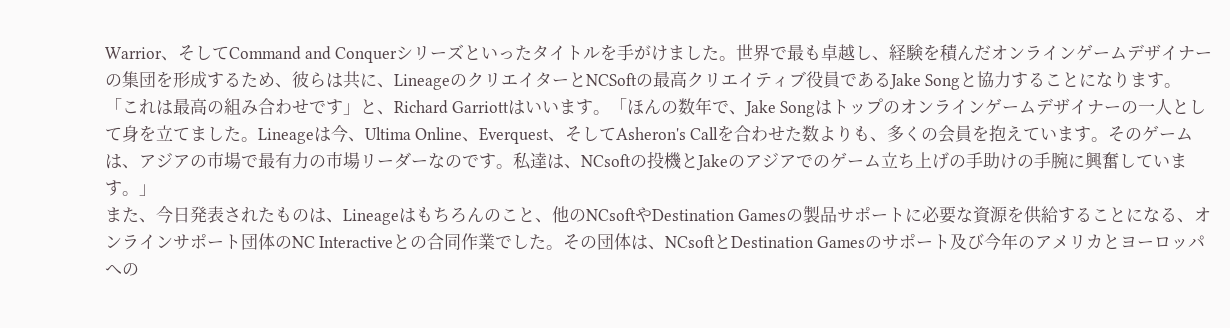Warrior、そしてCommand and Conquerシリーズといったタイトルを手がけました。世界で最も卓越し、経験を積んだオンラインゲームデザイナーの集団を形成するため、彼らは共に、LineageのクリエイターとNCSoftの最高クリエイティブ役員であるJake Songと協力することになります。
「これは最高の組み合わせです」と、Richard Garriottはいいます。「ほんの数年で、Jake Songはトップのオンラインゲームデザイナーの一人として身を立てました。Lineageは今、Ultima Online、Everquest、そしてAsheron's Callを合わせた数よりも、多くの会員を抱えています。そのゲームは、アジアの市場で最有力の市場リーダーなのです。私達は、NCsoftの投機とJakeのアジアでのゲーム立ち上げの手助けの手腕に興奮しています。」
また、今日発表されたものは、Lineageはもちろんのこと、他のNCsoftやDestination Gamesの製品サポートに必要な資源を供給することになる、オンラインサポート団体のNC Interactiveとの合同作業でした。その団体は、NCsoftとDestination Gamesのサポート及び今年のアメリカとヨーロッパへの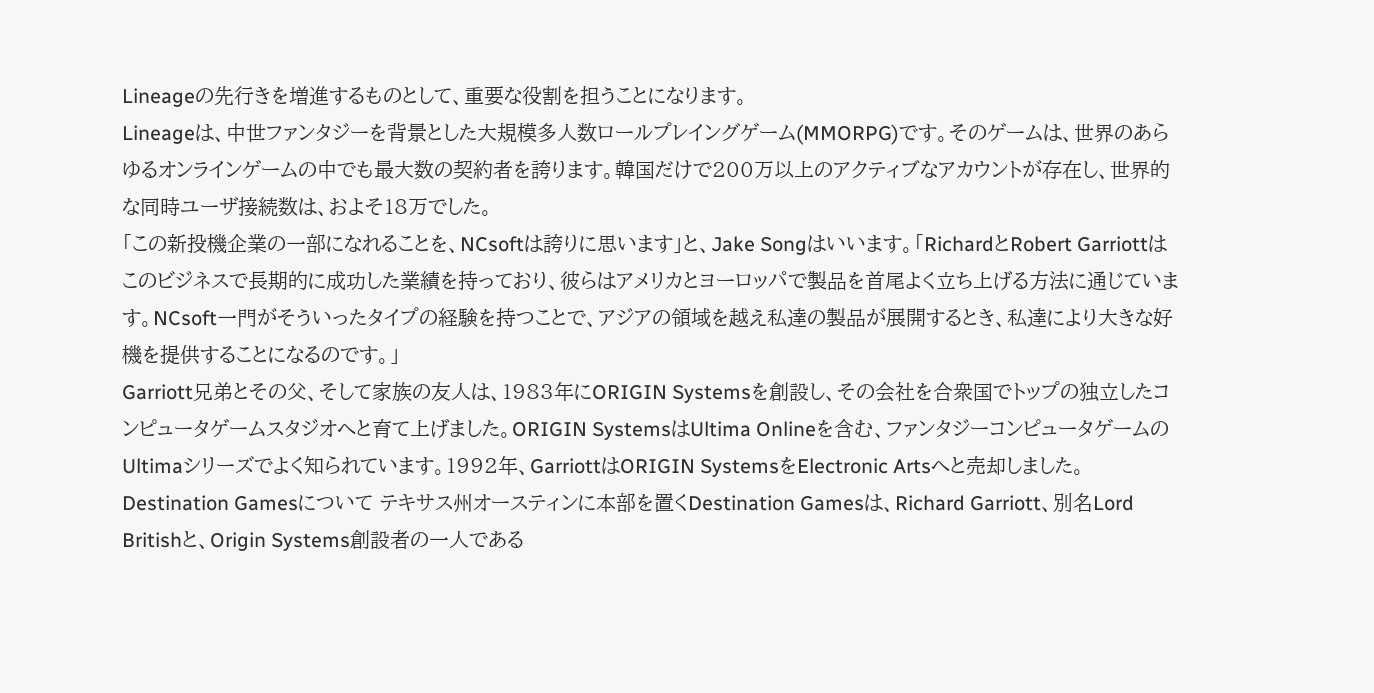Lineageの先行きを増進するものとして、重要な役割を担うことになります。
Lineageは、中世ファンタジーを背景とした大規模多人数ロールプレイングゲーム(MMORPG)です。そのゲームは、世界のあらゆるオンラインゲームの中でも最大数の契約者を誇ります。韓国だけで200万以上のアクティブなアカウントが存在し、世界的な同時ユーザ接続数は、およそ18万でした。
「この新投機企業の一部になれることを、NCsoftは誇りに思います」と、Jake Songはいいます。「RichardとRobert Garriottはこのビジネスで長期的に成功した業績を持っており、彼らはアメリカとヨーロッパで製品を首尾よく立ち上げる方法に通じています。NCsoft一門がそういったタイプの経験を持つことで、アジアの領域を越え私達の製品が展開するとき、私達により大きな好機を提供することになるのです。」
Garriott兄弟とその父、そして家族の友人は、1983年にORIGIN Systemsを創設し、その会社を合衆国でトップの独立したコンピュータゲームスタジオへと育て上げました。ORIGIN SystemsはUltima Onlineを含む、ファンタジーコンピュータゲームのUltimaシリーズでよく知られています。1992年、GarriottはORIGIN SystemsをElectronic Artsへと売却しました。
Destination Gamesについて テキサス州オースティンに本部を置くDestination Gamesは、Richard Garriott、別名Lord Britishと、Origin Systems創設者の一人である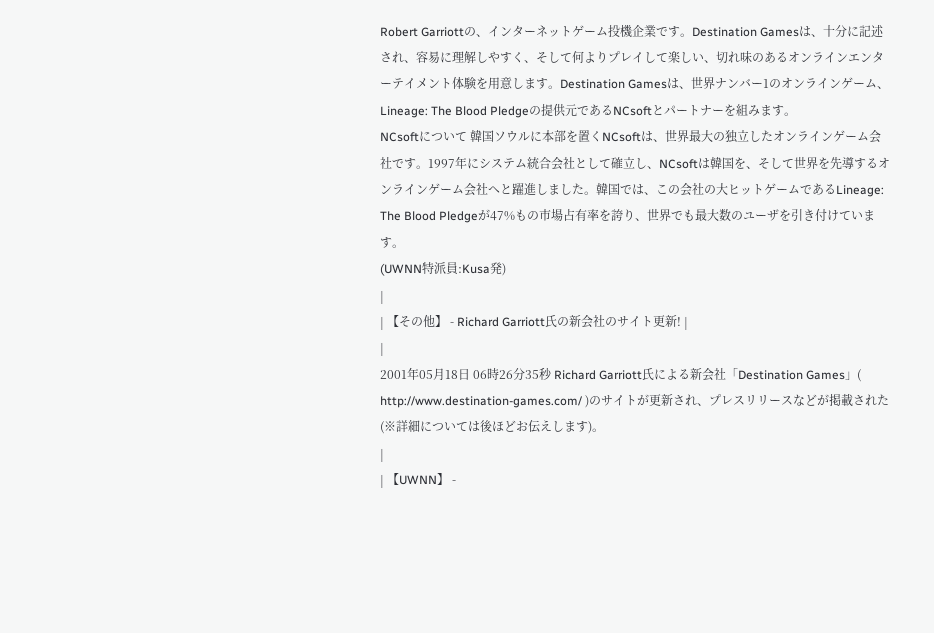Robert Garriottの、インターネットゲーム投機企業です。Destination Gamesは、十分に記述され、容易に理解しやすく、そして何よりプレイして楽しい、切れ味のあるオンラインエンターテイメント体験を用意します。Destination Gamesは、世界ナンバー1のオンラインゲーム、Lineage: The Blood Pledgeの提供元であるNCsoftとパートナーを組みます。
NCsoftについて 韓国ソウルに本部を置くNCsoftは、世界最大の独立したオンラインゲーム会社です。1997年にシステム統合会社として確立し、NCsoftは韓国を、そして世界を先導するオンラインゲーム会社へと躍進しました。韓国では、この会社の大ヒットゲームであるLineage: The Blood Pledgeが47%もの市場占有率を誇り、世界でも最大数のユーザを引き付けています。
(UWNN特派員:Kusa発)
|
| 【その他】 - Richard Garriott氏の新会社のサイト更新! |
|
2001年05月18日 06時26分35秒 Richard Garriott氏による新会社「Destination Games」( http://www.destination-games.com/ )のサイトが更新され、プレスリリースなどが掲載された(※詳細については後ほどお伝えします)。
|
| 【UWNN】 -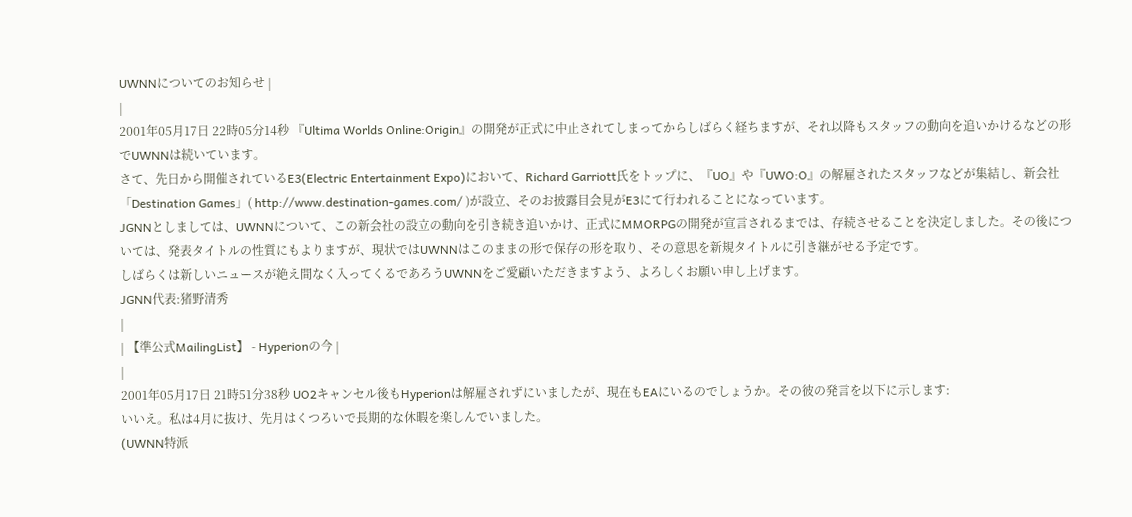UWNNについてのお知らせ |
|
2001年05月17日 22時05分14秒 『Ultima Worlds Online:Origin』の開発が正式に中止されてしまってからしばらく経ちますが、それ以降もスタッフの動向を追いかけるなどの形でUWNNは続いています。
さて、先日から開催されているE3(Electric Entertainment Expo)において、Richard Garriott氏をトップに、『UO』や『UWO:O』の解雇されたスタッフなどが集結し、新会社「Destination Games」( http://www.destination-games.com/ )が設立、そのお披露目会見がE3にて行われることになっています。
JGNNとしましては、UWNNについて、この新会社の設立の動向を引き続き追いかけ、正式にMMORPGの開発が宣言されるまでは、存続させることを決定しました。その後については、発表タイトルの性質にもよりますが、現状ではUWNNはこのままの形で保存の形を取り、その意思を新規タイトルに引き継がせる予定です。
しばらくは新しいニュースが絶え間なく入ってくるであろうUWNNをご愛顧いただきますよう、よろしくお願い申し上げます。
JGNN代表:猪野清秀
|
| 【準公式MailingList】 - Hyperionの今 |
|
2001年05月17日 21時51分38秒 UO2キャンセル後もHyperionは解雇されずにいましたが、現在もEAにいるのでしょうか。その彼の発言を以下に示します:
いいえ。私は4月に抜け、先月はくつろいで長期的な休暇を楽しんでいました。
(UWNN特派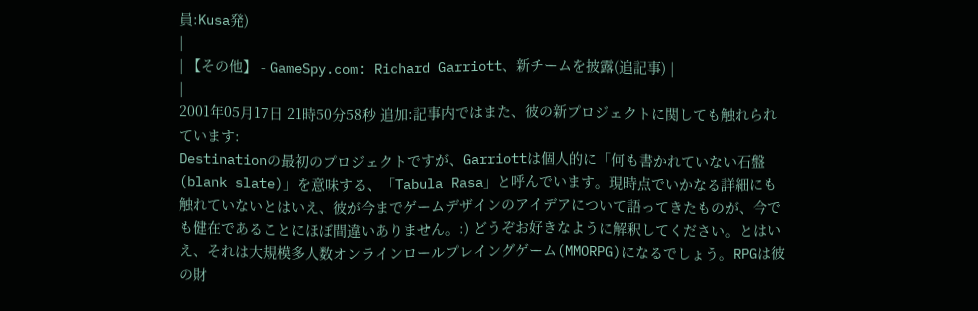員:Kusa発)
|
| 【その他】 - GameSpy.com: Richard Garriott、新チームを披露(追記事) |
|
2001年05月17日 21時50分58秒 追加:記事内ではまた、彼の新プロジェクトに関しても触れられています:
Destinationの最初のプロジェクトですが、Garriottは個人的に「何も書かれていない石盤(blank slate)」を意味する、「Tabula Rasa」と呼んでいます。現時点でいかなる詳細にも触れていないとはいえ、彼が今までゲームデザインのアイデアについて語ってきたものが、今でも健在であることにほぼ間違いありません。:) どうぞお好きなように解釈してください。とはいえ、それは大規模多人数オンラインロールプレイングゲーム(MMORPG)になるでしょう。RPGは彼の財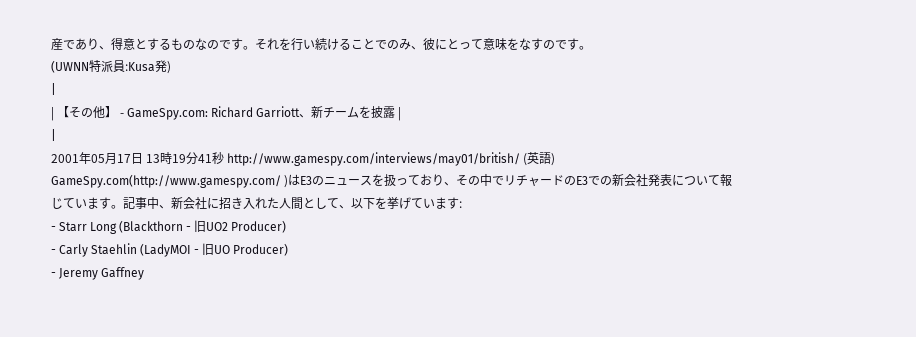産であり、得意とするものなのです。それを行い続けることでのみ、彼にとって意味をなすのです。
(UWNN特派員:Kusa発)
|
| 【その他】 - GameSpy.com: Richard Garriott、新チームを披露 |
|
2001年05月17日 13時19分41秒 http://www.gamespy.com/interviews/may01/british/ (英語)
GameSpy.com(http://www.gamespy.com/ )はE3のニュースを扱っており、その中でリチャードのE3での新会社発表について報じています。記事中、新会社に招き入れた人間として、以下を挙げています:
- Starr Long (Blackthorn - 旧UO2 Producer)
- Carly Staehlin (LadyMOI - 旧UO Producer)
- Jeremy Gaffney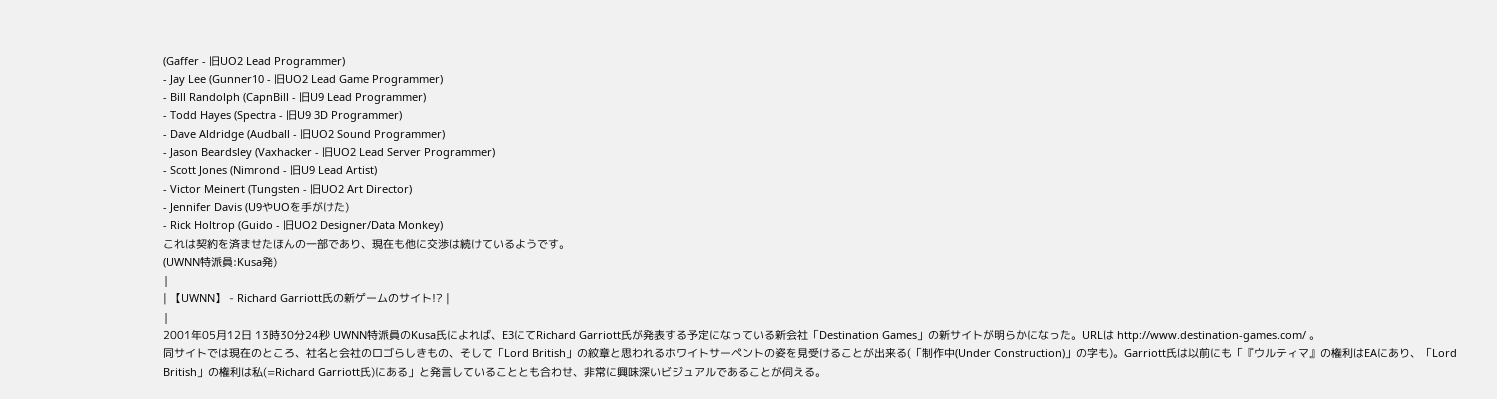(Gaffer - 旧UO2 Lead Programmer)
- Jay Lee (Gunner10 - 旧UO2 Lead Game Programmer)
- Bill Randolph (CapnBill - 旧U9 Lead Programmer)
- Todd Hayes (Spectra - 旧U9 3D Programmer)
- Dave Aldridge (Audball - 旧UO2 Sound Programmer)
- Jason Beardsley (Vaxhacker - 旧UO2 Lead Server Programmer)
- Scott Jones (Nimrond - 旧U9 Lead Artist)
- Victor Meinert (Tungsten - 旧UO2 Art Director)
- Jennifer Davis (U9やUOを手がけた)
- Rick Holtrop (Guido - 旧UO2 Designer/Data Monkey)
これは契約を済ませたほんの一部であり、現在も他に交渉は続けているようです。
(UWNN特派員:Kusa発)
|
| 【UWNN】 - Richard Garriott氏の新ゲームのサイト!? |
|
2001年05月12日 13時30分24秒 UWNN特派員のKusa氏によれば、E3にてRichard Garriott氏が発表する予定になっている新会社「Destination Games」の新サイトが明らかになった。URLは http://www.destination-games.com/ 。
同サイトでは現在のところ、社名と会社のロゴらしきもの、そして「Lord British」の紋章と思われるホワイトサーペントの姿を見受けることが出来る(「制作中(Under Construction)」の字も)。Garriott氏は以前にも「『ウルティマ』の権利はEAにあり、「Lord British」の権利は私(=Richard Garriott氏)にある」と発言していることとも合わせ、非常に興味深いビジュアルであることが伺える。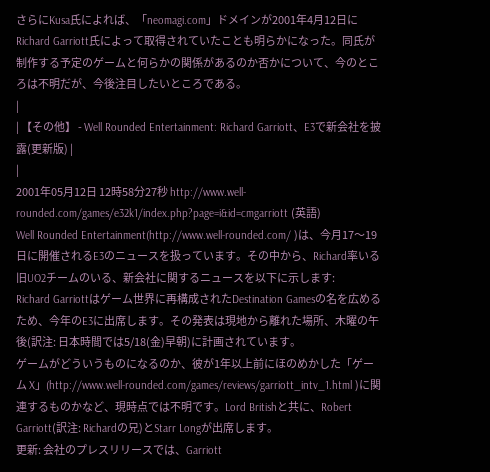さらにKusa氏によれば、「neomagi.com」ドメインが2001年4月12日にRichard Garriott氏によって取得されていたことも明らかになった。同氏が制作する予定のゲームと何らかの関係があるのか否かについて、今のところは不明だが、今後注目したいところである。
|
| 【その他】 - Well Rounded Entertainment: Richard Garriott、E3で新会社を披露(更新版) |
|
2001年05月12日 12時58分27秒 http://www.well-rounded.com/games/e32k1/index.php?page=i&id=cmgarriott (英語)
Well Rounded Entertainment(http://www.well-rounded.com/ )は、今月17〜19日に開催されるE3のニュースを扱っています。その中から、Richard率いる旧UO2チームのいる、新会社に関するニュースを以下に示します:
Richard Garriottはゲーム世界に再構成されたDestination Gamesの名を広めるため、今年のE3に出席します。その発表は現地から離れた場所、木曜の午後(訳注: 日本時間では5/18(金)早朝)に計画されています。
ゲームがどういうものになるのか、彼が1年以上前にほのめかした「ゲーム X」(http://www.well-rounded.com/games/reviews/garriott_intv_1.html )に関連するものかなど、現時点では不明です。Lord Britishと共に、Robert Garriott(訳注: Richardの兄)とStarr Longが出席します。
更新: 会社のプレスリリースでは、Garriott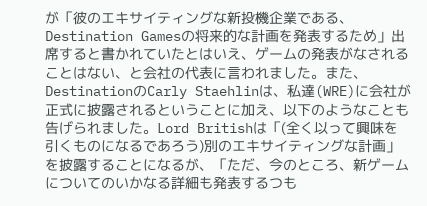が「彼のエキサイティングな新投機企業である、Destination Gamesの将来的な計画を発表するため」出席すると書かれていたとはいえ、ゲームの発表がなされることはない、と会社の代表に言われました。また、DestinationのCarly Staehlinは、私達(WRE)に会社が正式に披露されるということに加え、以下のようなことも告げられました。Lord Britishは「(全く以って興味を引くものになるであろう)別のエキサイティングな計画」を披露することになるが、「ただ、今のところ、新ゲームについてのいかなる詳細も発表するつも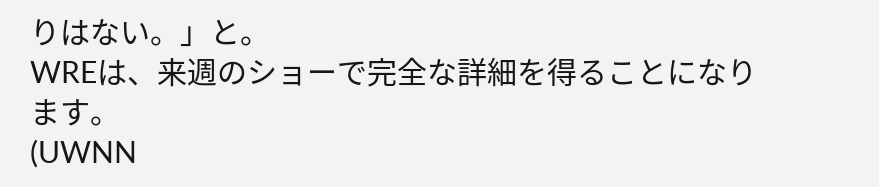りはない。」と。
WREは、来週のショーで完全な詳細を得ることになります。
(UWNN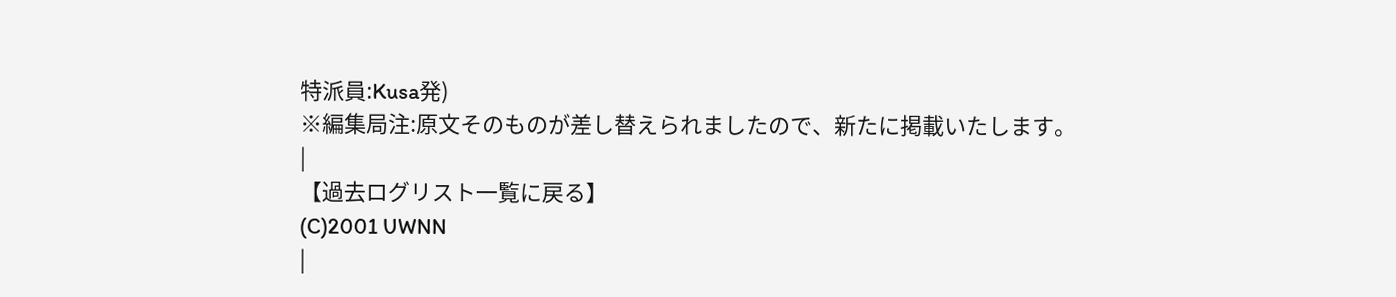特派員:Kusa発)
※編集局注:原文そのものが差し替えられましたので、新たに掲載いたします。
|
【過去ログリスト一覧に戻る】
(C)2001 UWNN
|